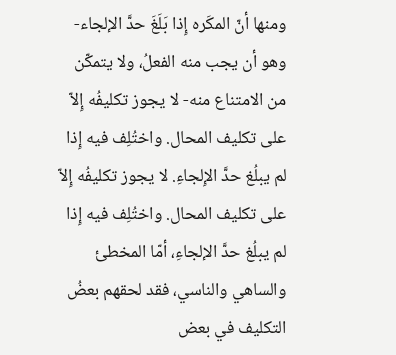ومنها أنّ المكَره إِذا بَلَغَ حدَّ الإلجاء- وهو أن يجب منه الفعلُ، ولا يتمكّن من الامتناع منه- لا يجوز تكليفُه إِلاّ على تكليف المحال. واختُلِف فيه إِذا لم يبلُغ حدَّ الإِلجاءِ. لا يجوز تكليفُه إِلاّ على تكليف المحال. واختُلِف فيه إِذا لم يبلُغ حدَّ الإلجاءِ، أمّا المخطئ والساهي والناسي، فقد لحقهم بعضُ التكليف في بعض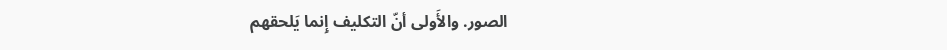الصور. والأَولى أنّ التكليف إِنما يَلحقهم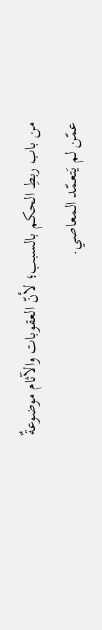من باب ربطِ الحكم بالسبب؛ لأنّ العقوبات والآثام موضوعةٌ عمّن لم يَتعمّد المعاصي.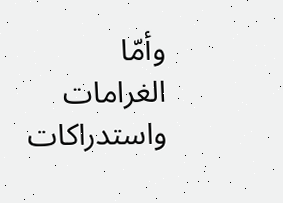وأمّا الغرامات واستدراكات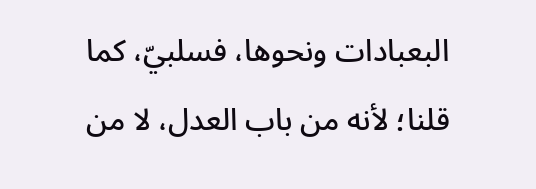البعبادات ونحوها، فسلبيّ، كما قلنا؛ لأنه من باب العدل، لا من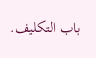باب التكليف.